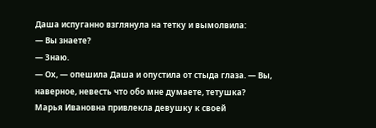Даша испуганно взглянула на тетку и вымолвила:
— Вы знаете?
— Знаю.
— Ох, — опешила Даша и опустила от стыда глаза. — Вы, наверное, невесть что обо мне думаете, тетушка?
Марья Ивановна привлекла девушку к своей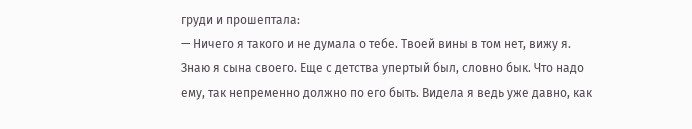груди и прошептала:
— Ничего я такого и не думала о тебе. Твоей вины в том нет, вижу я. Знаю я сына своего. Еще с детства упертый был, словно бык. Что надо ему, так непременно должно по его быть. Видела я ведь уже давно, как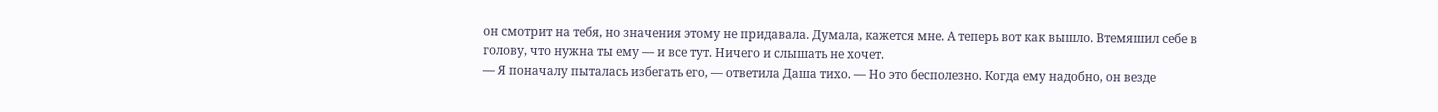он смотрит на тебя, но значения этому не придавала. Думала, кажется мне. А теперь вот как вышло. Втемяшил себе в голову, что нужна ты ему — и все тут. Ничего и слышать не хочет.
— Я поначалу пыталась избегать его, — ответила Даша тихо. — Но это бесполезно. Когда ему надобно, он везде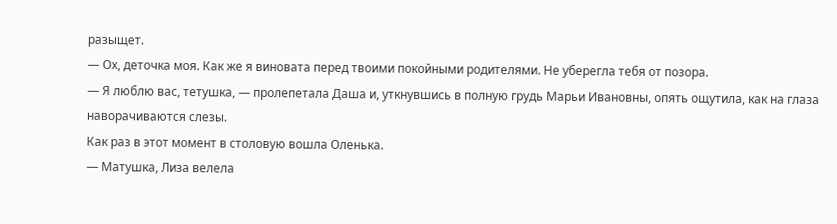разыщет.
— Ох, деточка моя. Как же я виновата перед твоими покойными родителями. Не уберегла тебя от позора.
— Я люблю вас, тетушка, — пролепетала Даша и, уткнувшись в полную грудь Марьи Ивановны, опять ощутила, как на глаза наворачиваются слезы.
Как раз в этот момент в столовую вошла Оленька.
— Матушка, Лиза велела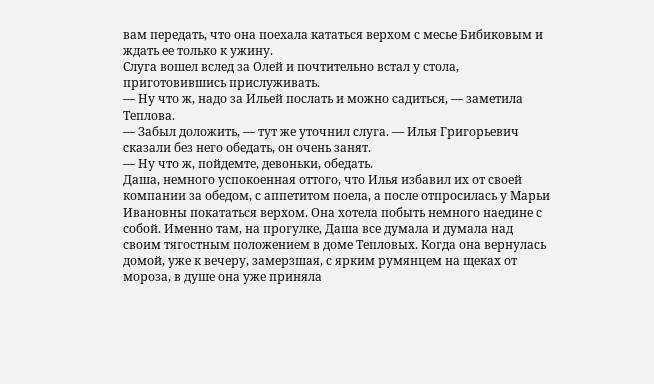вам передать, что она поехала кататься верхом с месье Бибиковым и ждать ее только к ужину.
Слуга вошел вслед за Олей и почтительно встал у стола, приготовившись прислуживать.
— Ну что ж, надо за Ильей послать и можно садиться, — заметила Теплова.
— Забыл доложить, — тут же уточнил слуга. — Илья Григорьевич сказали без него обедать, он очень занят.
— Ну что ж, пойдемте, девоньки, обедать.
Даша, немного успокоенная оттого, что Илья избавил их от своей компании за обедом, с аппетитом поела, а после отпросилась у Марьи Ивановны покататься верхом. Она хотела побыть немного наедине с собой. Именно там, на прогулке, Даша все думала и думала над своим тягостным положением в доме Тепловых. Когда она вернулась домой, уже к вечеру, замерзшая, с ярким румянцем на щеках от мороза, в душе она уже приняла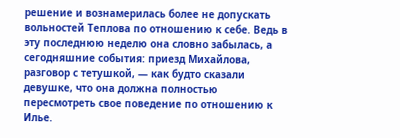решение и вознамерилась более не допускать вольностей Теплова по отношению к себе. Ведь в эту последнюю неделю она словно забылась, а сегодняшние события: приезд Михайлова, разговор с тетушкой, — как будто сказали девушке, что она должна полностью пересмотреть свое поведение по отношению к Илье.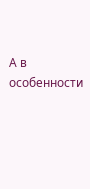А в особенности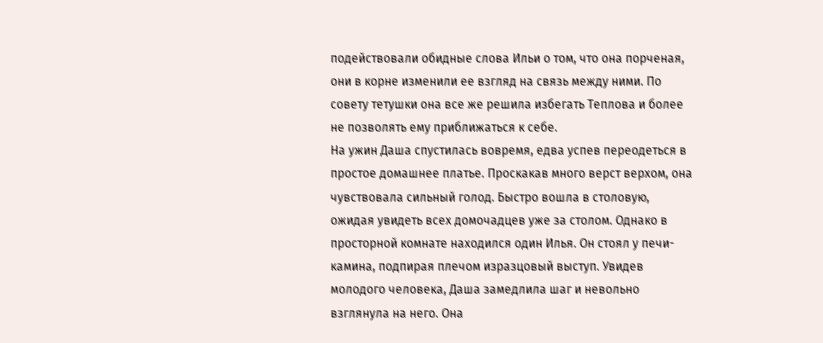подействовали обидные слова Ильи о том, что она порченая, они в корне изменили ее взгляд на связь между ними. По совету тетушки она все же решила избегать Теплова и более не позволять ему приближаться к себе.
На ужин Даша спустилась вовремя, едва успев переодеться в простое домашнее платье. Проскакав много верст верхом, она чувствовала сильный голод. Быстро вошла в столовую, ожидая увидеть всех домочадцев уже за столом. Однако в просторной комнате находился один Илья. Он стоял у печи-камина, подпирая плечом изразцовый выступ. Увидев молодого человека, Даша замедлила шаг и невольно взглянула на него. Она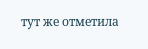тут же отметила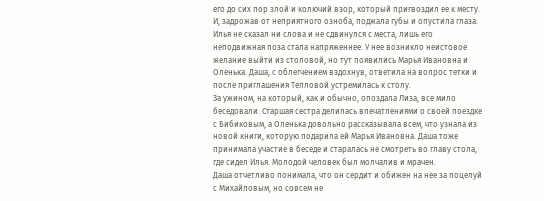его до сих пор злой и колючий взор, который пригвоздил ее к месту. И, задрожав от неприятного озноба, поджала губы и опустила глаза. Илья не сказал ни слова и не сдвинулся с места, лишь его неподвижная поза стала напряженнее. У нее возникло неистовое желание выйти из столовой, но тут появились Марья Ивановна и Оленька. Даша, с облегчением вздохнув, ответила на вопрос тетки и после приглашения Тепловой устремилась к столу.
За ужином, на который, как и обычно, опоздала Лиза, все мило беседовали. Старшая сестра делилась впечатлениями о своей поездке с Бибиковым, а Оленька довольно рассказывала всем, что узнала из новой книги, которую подарила ей Марья Ивановна. Даша тоже принимала участие в беседе и старалась не смотреть во главу стола, где сидел Илья. Молодой человек был молчалив и мрачен.
Даша отчетливо понимала, что он сердит и обижен на нее за поцелуй с Михайловым, но совсем не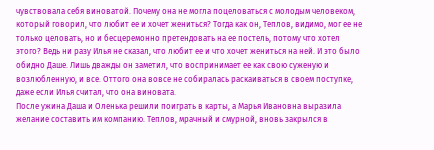чувствовала себя виноватой. Почему она не могла поцеловаться с молодым человеком, который говорил, что любит ее и хочет жениться? Тогда как он, Теплов, видимо, мог ее не только целовать, но и бесцеремонно претендовать на ее постель, потому что хотел этого? Ведь ни разу Илья не сказал, что любит ее и что хочет жениться на ней. И это было обидно Даше. Лишь дважды он заметил, что воспринимает ее как свою суженую и возлюбленную, и все. Оттого она вовсе не собиралась раскаиваться в своем поступке, даже если Илья считал, что она виновата.
После ужина Даша и Оленька решили поиграть в карты, а Марья Ивановна выразила желание составить им компанию. Теплов, мрачный и смурной, вновь закрылся в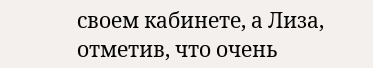своем кабинете, а Лиза, отметив, что очень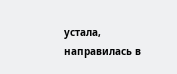устала, направилась в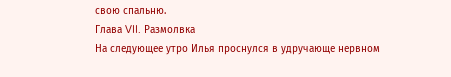свою спальню.
Глава VII. Размолвка
На следующее утро Илья проснулся в удручающе нервном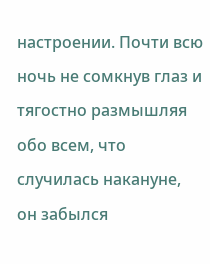настроении. Почти всю ночь не сомкнув глаз и тягостно размышляя обо всем, что случилась накануне, он забылся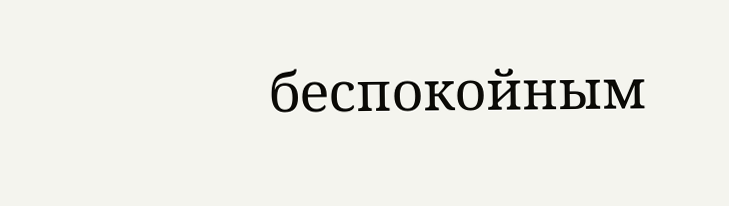беспокойным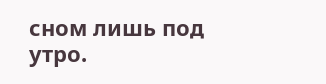сном лишь под утро.